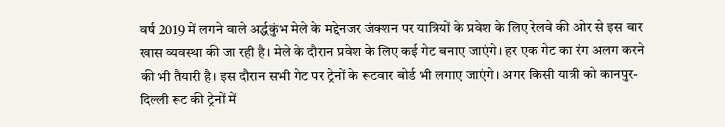वर्ष 2019 में लगने वाले अर्द्धकुंभ मेले के मद्देनजर जंक्शन पर यात्रियों के प्रवेश के लिए रेलवे की ओर से इस बार खास व्यवस्था की जा रही है। मेले के दौरान प्रवेश के लिए कई गेट बनाए जाएंगे। हर एक गेट का रंग अलग करने की भी तैयारी है। इस दौरान सभी गेट पर ट्रेनों के रूटवार बोर्ड भी लगाए जाएंगे। अगर किसी यात्री को कानपुर-दिल्ली रूट की ट्रेनों में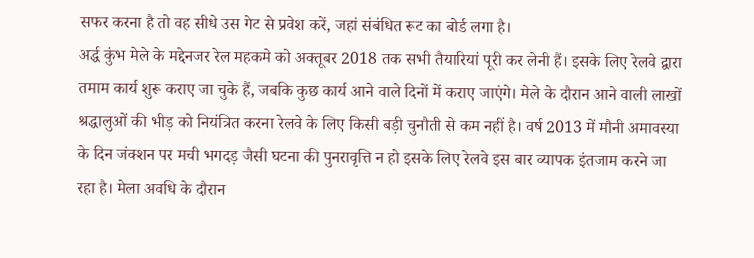सफर करना है तो वह सीधे उस गेट से प्रवेश करें, जहां संबंधित रूट का बोर्ड लगा है।
अर्द्ध कुंभ मेले के मद्देनजर रेल महकमे को अक्तूबर 2018 तक सभी तैयारियां पूरी कर लेनी हैं। इसके लिए रेलवे द्वारा तमाम कार्य शुरू कराए जा चुके हैं, जबकि कुछ कार्य आने वाले दिनों में कराए जाएंगे। मेले के दौरान आने वाली लाखों श्रद्धालुओं की भीड़ को नियंत्रित करना रेलवे के लिए किसी बड़ी चुनौती से कम नहीं है। वर्ष 2013 में मौनी अमावस्या के दिन जंक्शन पर मची भगदड़ जैसी घटना की पुनरावृत्ति न हो इसके लिए रेलवे इस बार व्यापक इंतजाम करने जा रहा है। मेला अवधि के दौरान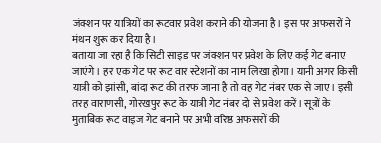जंक्शन पर यात्रियों का रूटवार प्रवेश कराने की योजना है। इस पर अफसरों ने मंथन शुरू कर दिया है।
बताया जा रहा है कि सिटी साइड पर जंक्शन पर प्रवेश के लिए कई गेट बनाए जाएंगे। हर एक गेट पर रूट वार स्टेशनों का नाम लिखा होगा। यानी अगर किसी यात्री को झांसी, बांदा रूट की तरफ जाना है तो वह गेट नंबर एक से जाए। इसी तरह वाराणसी, गोरखपुर रूट के यात्री गेट नंबर दो से प्रवेश करें। सूत्रों के मुताबिक रूट वाइज गेट बनाने पर अभी वरिष्ठ अफसरों की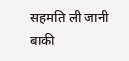सहमति ली जानी बाकी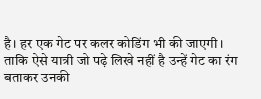है। हर एक गेट पर कलर कोडिंग भी की जाएगी। ताकि ऐसे यात्री जो पढ़े लिखे नहीं है उन्हें गेट का रंग बताकर उनकी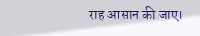राह आसान की जाए।